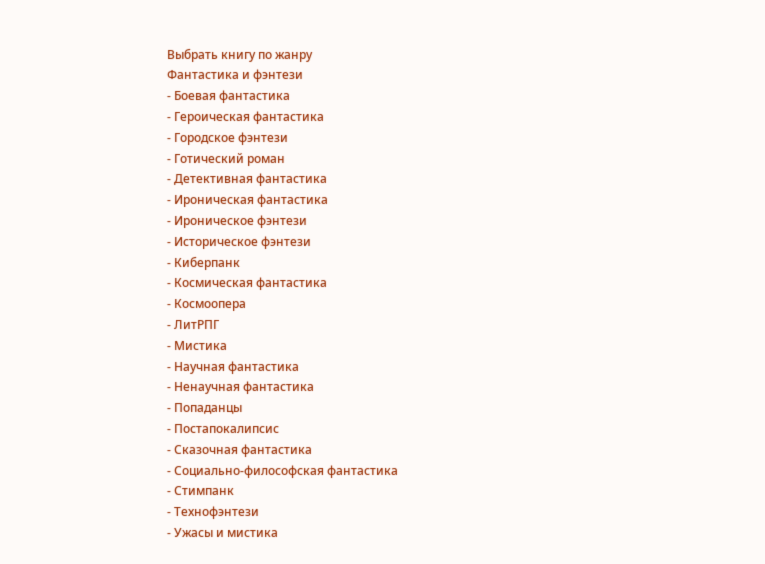Выбрать книгу по жанру
Фантастика и фэнтези
- Боевая фантастика
- Героическая фантастика
- Городское фэнтези
- Готический роман
- Детективная фантастика
- Ироническая фантастика
- Ироническое фэнтези
- Историческое фэнтези
- Киберпанк
- Космическая фантастика
- Космоопера
- ЛитРПГ
- Мистика
- Научная фантастика
- Ненаучная фантастика
- Попаданцы
- Постапокалипсис
- Сказочная фантастика
- Социально-философская фантастика
- Стимпанк
- Технофэнтези
- Ужасы и мистика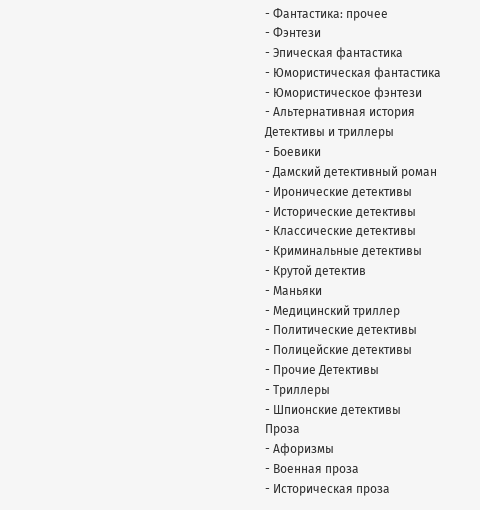- Фантастика: прочее
- Фэнтези
- Эпическая фантастика
- Юмористическая фантастика
- Юмористическое фэнтези
- Альтернативная история
Детективы и триллеры
- Боевики
- Дамский детективный роман
- Иронические детективы
- Исторические детективы
- Классические детективы
- Криминальные детективы
- Крутой детектив
- Маньяки
- Медицинский триллер
- Политические детективы
- Полицейские детективы
- Прочие Детективы
- Триллеры
- Шпионские детективы
Проза
- Афоризмы
- Военная проза
- Историческая проза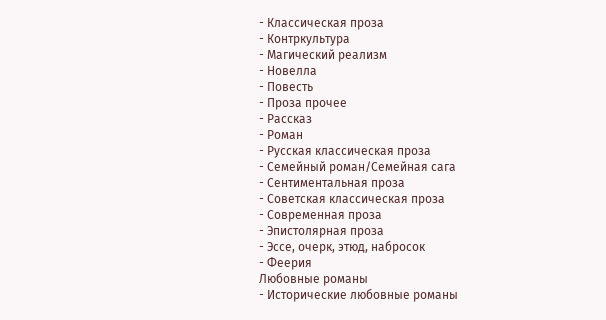- Классическая проза
- Контркультура
- Магический реализм
- Новелла
- Повесть
- Проза прочее
- Рассказ
- Роман
- Русская классическая проза
- Семейный роман/Семейная сага
- Сентиментальная проза
- Советская классическая проза
- Современная проза
- Эпистолярная проза
- Эссе, очерк, этюд, набросок
- Феерия
Любовные романы
- Исторические любовные романы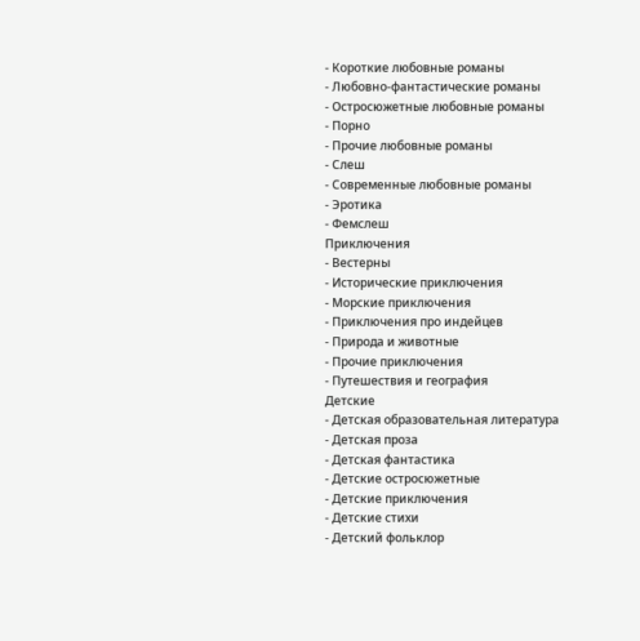- Короткие любовные романы
- Любовно-фантастические романы
- Остросюжетные любовные романы
- Порно
- Прочие любовные романы
- Слеш
- Современные любовные романы
- Эротика
- Фемслеш
Приключения
- Вестерны
- Исторические приключения
- Морские приключения
- Приключения про индейцев
- Природа и животные
- Прочие приключения
- Путешествия и география
Детские
- Детская образовательная литература
- Детская проза
- Детская фантастика
- Детские остросюжетные
- Детские приключения
- Детские стихи
- Детский фольклор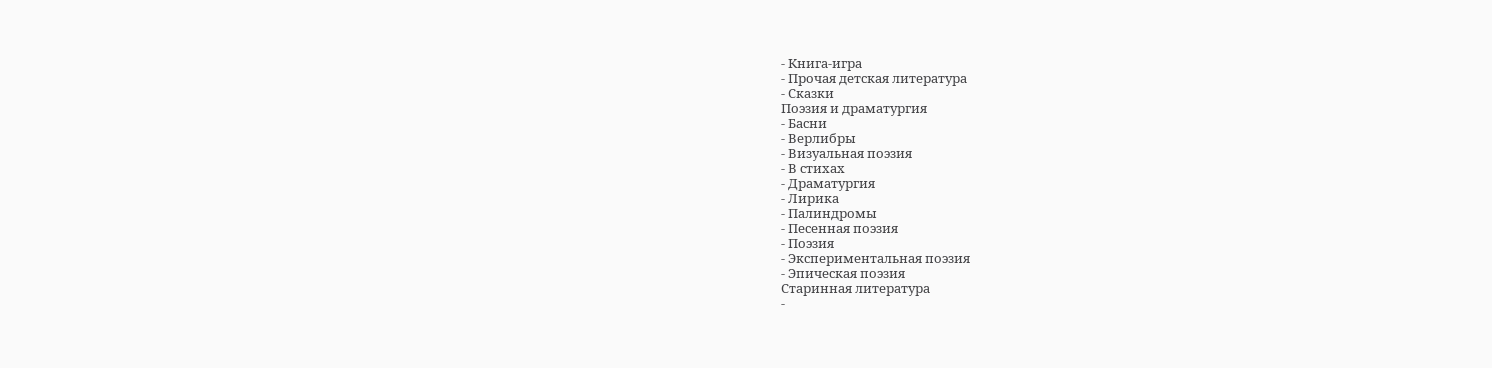- Книга-игра
- Прочая детская литература
- Сказки
Поэзия и драматургия
- Басни
- Верлибры
- Визуальная поэзия
- В стихах
- Драматургия
- Лирика
- Палиндромы
- Песенная поэзия
- Поэзия
- Экспериментальная поэзия
- Эпическая поэзия
Старинная литература
-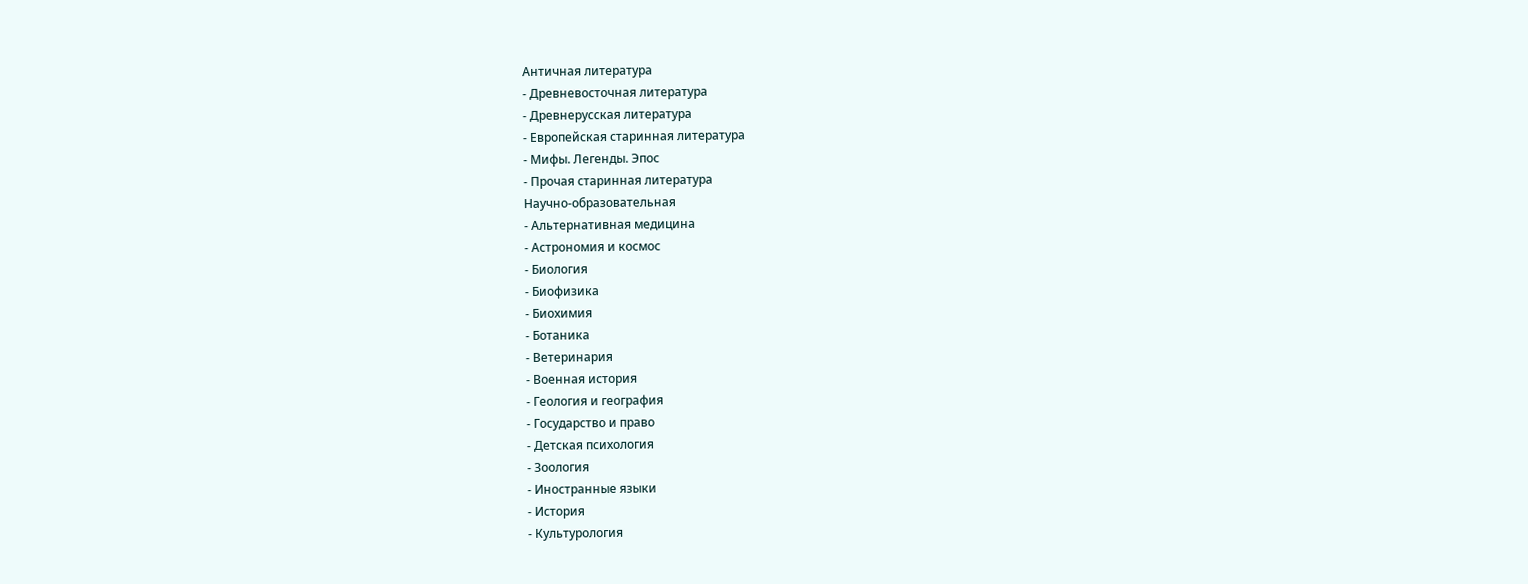Античная литература
- Древневосточная литература
- Древнерусская литература
- Европейская старинная литература
- Мифы. Легенды. Эпос
- Прочая старинная литература
Научно-образовательная
- Альтернативная медицина
- Астрономия и космос
- Биология
- Биофизика
- Биохимия
- Ботаника
- Ветеринария
- Военная история
- Геология и география
- Государство и право
- Детская психология
- Зоология
- Иностранные языки
- История
- Культурология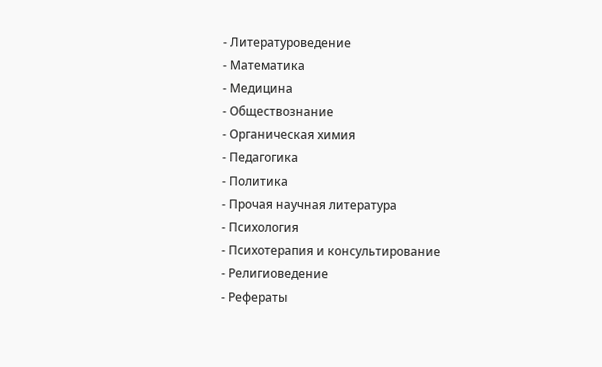- Литературоведение
- Математика
- Медицина
- Обществознание
- Органическая химия
- Педагогика
- Политика
- Прочая научная литература
- Психология
- Психотерапия и консультирование
- Религиоведение
- Рефераты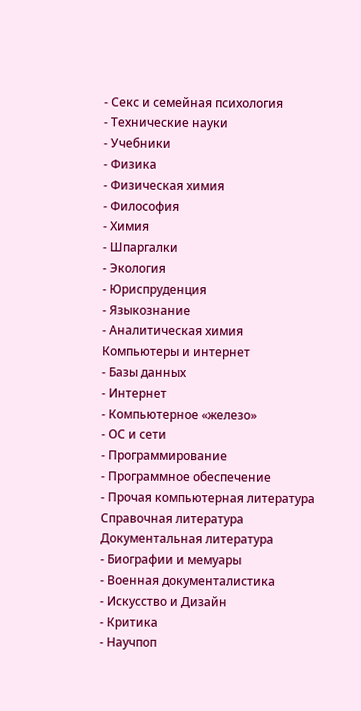- Секс и семейная психология
- Технические науки
- Учебники
- Физика
- Физическая химия
- Философия
- Химия
- Шпаргалки
- Экология
- Юриспруденция
- Языкознание
- Аналитическая химия
Компьютеры и интернет
- Базы данных
- Интернет
- Компьютерное «железо»
- ОС и сети
- Программирование
- Программное обеспечение
- Прочая компьютерная литература
Справочная литература
Документальная литература
- Биографии и мемуары
- Военная документалистика
- Искусство и Дизайн
- Критика
- Научпоп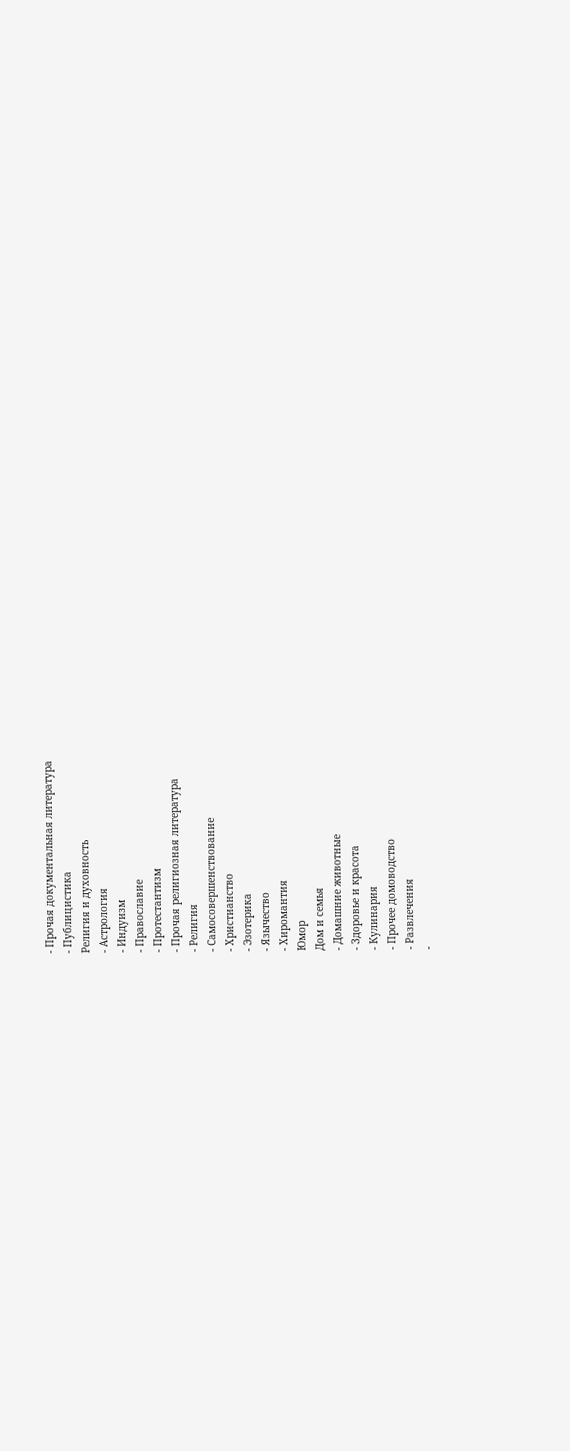- Прочая документальная литература
- Публицистика
Религия и духовность
- Астрология
- Индуизм
- Православие
- Протестантизм
- Прочая религиозная литература
- Религия
- Самосовершенствование
- Христианство
- Эзотерика
- Язычество
- Хиромантия
Юмор
Дом и семья
- Домашние животные
- Здоровье и красота
- Кулинария
- Прочее домоводство
- Развлечения
-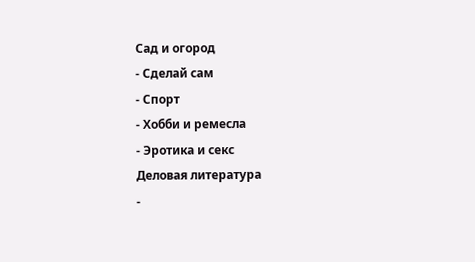Сад и огород
- Сделай сам
- Спорт
- Хобби и ремесла
- Эротика и секс
Деловая литература
-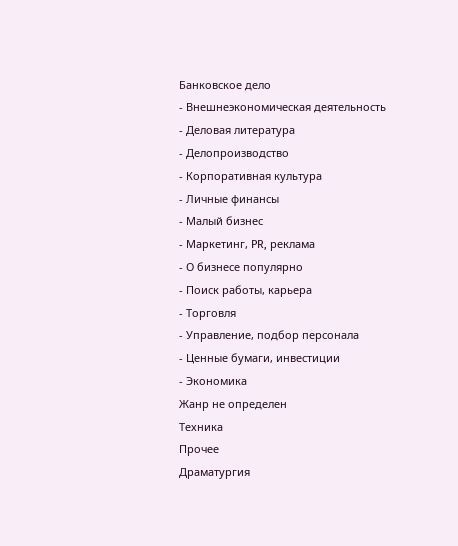Банковское дело
- Внешнеэкономическая деятельность
- Деловая литература
- Делопроизводство
- Корпоративная культура
- Личные финансы
- Малый бизнес
- Маркетинг, PR, реклама
- О бизнесе популярно
- Поиск работы, карьера
- Торговля
- Управление, подбор персонала
- Ценные бумаги, инвестиции
- Экономика
Жанр не определен
Техника
Прочее
Драматургия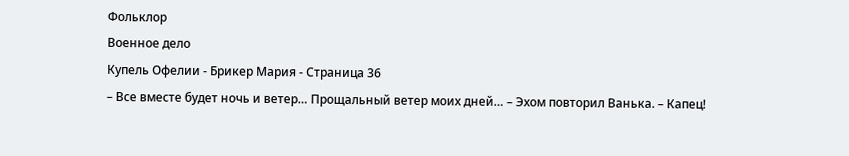Фольклор
Военное дело
Купель Офелии - Брикер Мария - Страница 36
– Все вместе будет ночь и ветер… Прощальный ветер моих дней… – Эхом повторил Ванька. – Капец!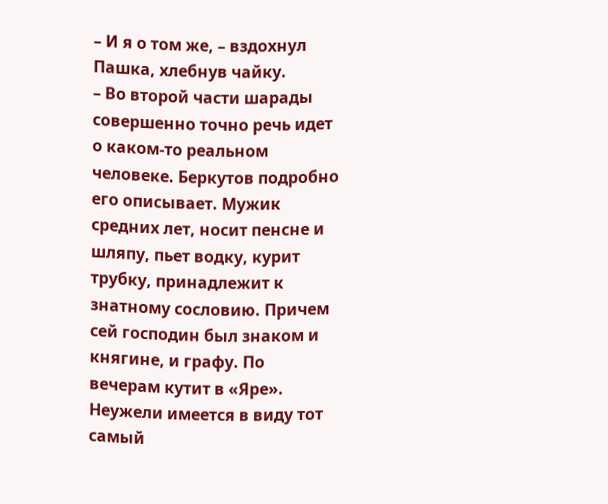– И я о том же, – вздохнул Пашка, хлебнув чайку.
– Во второй части шарады совершенно точно речь идет о каком-то реальном человеке. Беркутов подробно его описывает. Мужик средних лет, носит пенсне и шляпу, пьет водку, курит трубку, принадлежит к знатному сословию. Причем сей господин был знаком и княгине, и графу. По вечерам кутит в «Яре». Неужели имеется в виду тот самый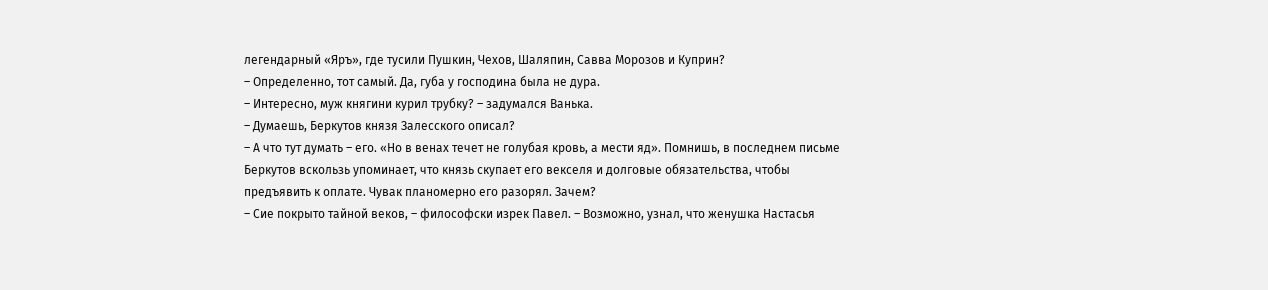легендарный «Яръ», где тусили Пушкин, Чехов, Шаляпин, Савва Морозов и Куприн?
– Определенно, тот самый. Да, губа у господина была не дура.
– Интересно, муж княгини курил трубку? – задумался Ванька.
– Думаешь, Беркутов князя Залесского описал?
– А что тут думать – его. «Но в венах течет не голубая кровь, а мести яд». Помнишь, в последнем письме Беркутов вскользь упоминает, что князь скупает его векселя и долговые обязательства, чтобы предъявить к оплате. Чувак планомерно его разорял. Зачем?
– Сие покрыто тайной веков, – философски изрек Павел. – Возможно, узнал, что женушка Настасья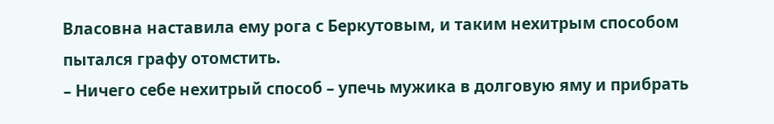Власовна наставила ему рога с Беркутовым, и таким нехитрым способом пытался графу отомстить.
– Ничего себе нехитрый способ – упечь мужика в долговую яму и прибрать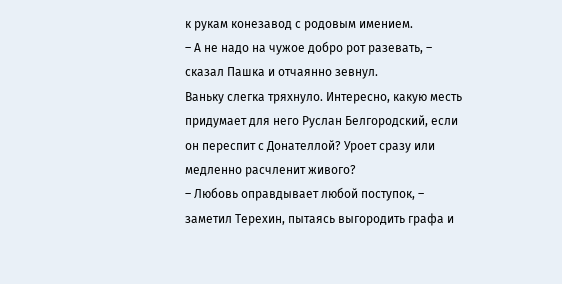к рукам конезавод с родовым имением.
– А не надо на чужое добро рот разевать, – сказал Пашка и отчаянно зевнул.
Ваньку слегка тряхнуло. Интересно, какую месть придумает для него Руслан Белгородский, если он переспит с Донателлой? Уроет сразу или медленно расчленит живого?
– Любовь оправдывает любой поступок, – заметил Терехин, пытаясь выгородить графа и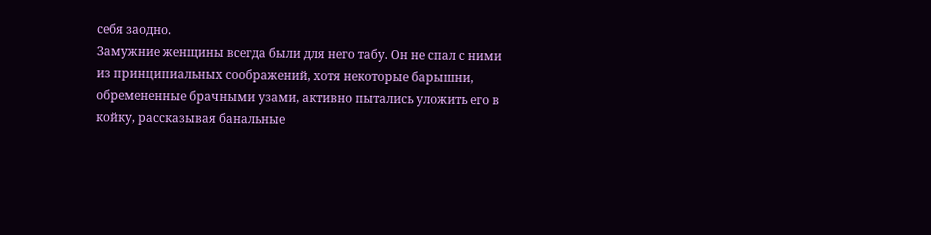себя заодно.
Замужние женщины всегда были для него табу. Он не спал с ними из принципиальных соображений, хотя некоторые барышни, обремененные брачными узами, активно пытались уложить его в койку, рассказывая банальные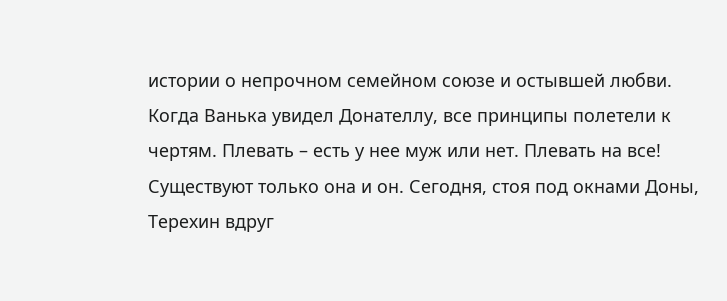истории о непрочном семейном союзе и остывшей любви.
Когда Ванька увидел Донателлу, все принципы полетели к чертям. Плевать – есть у нее муж или нет. Плевать на все! Существуют только она и он. Сегодня, стоя под окнами Доны, Терехин вдруг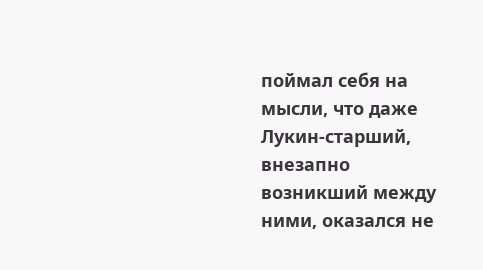поймал себя на мысли, что даже Лукин-старший, внезапно возникший между ними, оказался не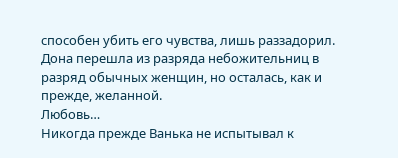способен убить его чувства, лишь раззадорил. Дона перешла из разряда небожительниц в разряд обычных женщин, но осталась, как и прежде, желанной.
Любовь…
Никогда прежде Ванька не испытывал к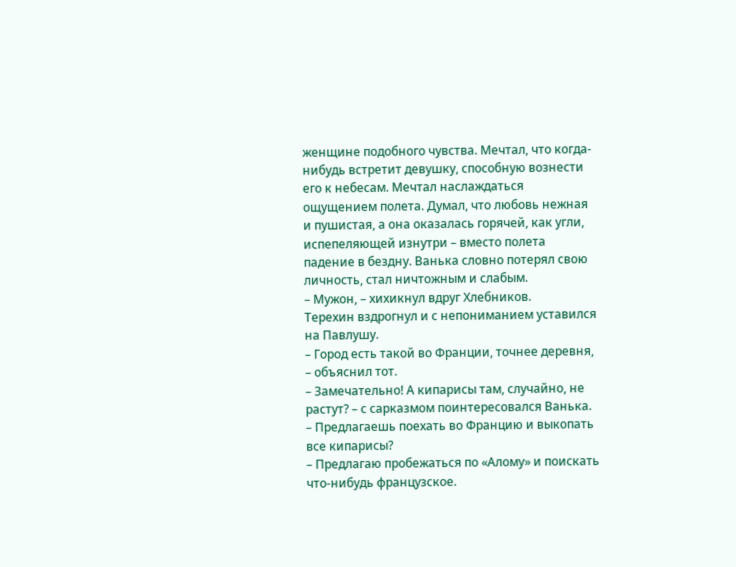женщине подобного чувства. Мечтал, что когда-нибудь встретит девушку, способную вознести его к небесам. Мечтал наслаждаться ощущением полета. Думал, что любовь нежная и пушистая, а она оказалась горячей, как угли, испепеляющей изнутри – вместо полета падение в бездну. Ванька словно потерял свою личность, стал ничтожным и слабым.
– Мужон, – хихикнул вдруг Хлебников.
Терехин вздрогнул и с непониманием уставился на Павлушу.
– Город есть такой во Франции, точнее деревня, – объяснил тот.
– Замечательно! А кипарисы там, случайно, не растут? – с сарказмом поинтересовался Ванька.
– Предлагаешь поехать во Францию и выкопать все кипарисы?
– Предлагаю пробежаться по «Алому» и поискать что-нибудь французское.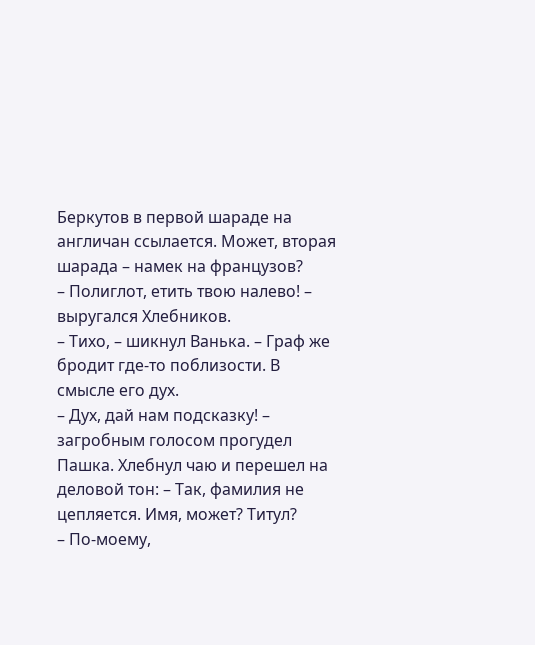Беркутов в первой шараде на англичан ссылается. Может, вторая шарада – намек на французов?
– Полиглот, етить твою налево! – выругался Хлебников.
– Тихо, – шикнул Ванька. – Граф же бродит где-то поблизости. В смысле его дух.
– Дух, дай нам подсказку! – загробным голосом прогудел Пашка. Хлебнул чаю и перешел на деловой тон: – Так, фамилия не цепляется. Имя, может? Титул?
– По-моему,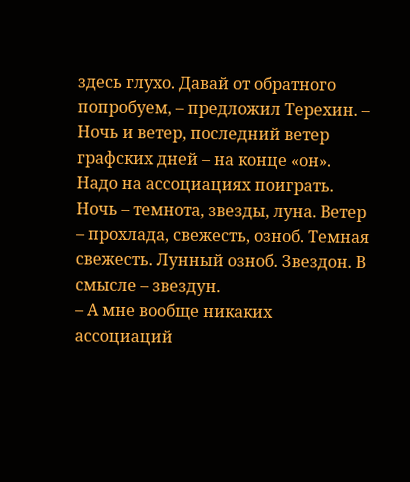здесь глухо. Давай от обратного попробуем, – предложил Терехин. – Ночь и ветер, последний ветер графских дней – на конце «он». Надо на ассоциациях поиграть. Ночь – темнота, звезды, луна. Ветер – прохлада, свежесть, озноб. Темная свежесть. Лунный озноб. Звездон. В смысле – звездун.
– А мне вообще никаких ассоциаций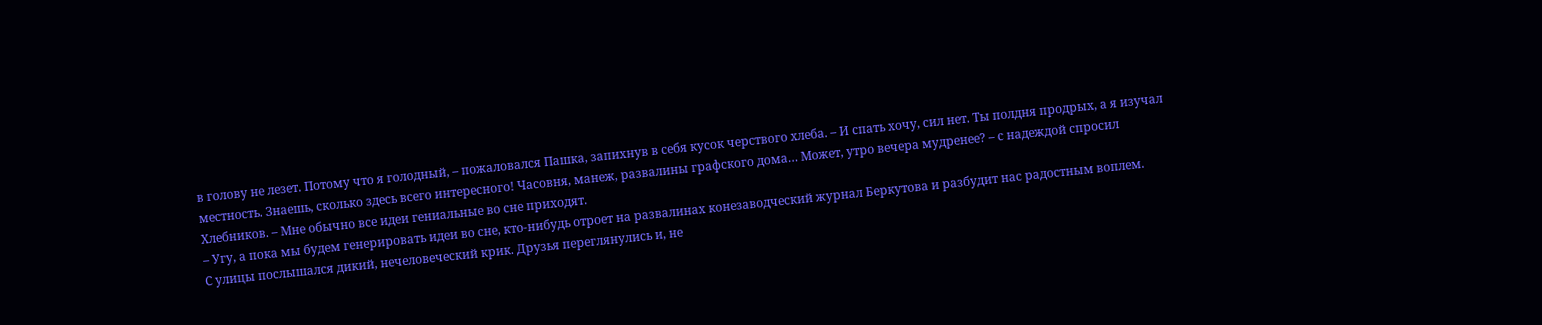в голову не лезет. Потому что я голодный, – пожаловался Пашка, запихнув в себя кусок черствого хлеба. – И спать хочу, сил нет. Ты полдня продрых, а я изучал местность. Знаешь, сколько здесь всего интересного! Часовня, манеж, развалины графского дома… Может, утро вечера мудренее? – с надеждой спросил Хлебников. – Мне обычно все идеи гениальные во сне приходят.
– Угу, а пока мы будем генерировать идеи во сне, кто-нибудь отроет на развалинах конезаводческий журнал Беркутова и разбудит нас радостным воплем.
С улицы послышался дикий, нечеловеческий крик. Друзья переглянулись и, не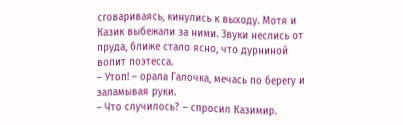сговариваясь, кинулись к выходу. Мотя и Казик выбежали за ними. Звуки неслись от пруда, ближе стало ясно, что дурниной вопит поэтесса.
– Утоп! – орала Галочка, мечась по берегу и заламывая руки.
– Что случилось? – спросил Казимир.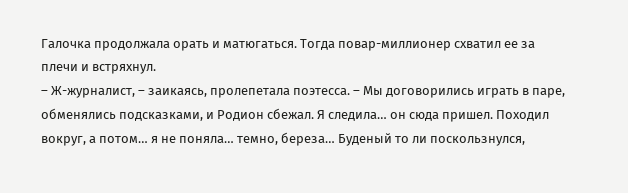Галочка продолжала орать и матюгаться. Тогда повар-миллионер схватил ее за плечи и встряхнул.
– Ж-журналист, – заикаясь, пролепетала поэтесса. – Мы договорились играть в паре, обменялись подсказками, и Родион сбежал. Я следила… он сюда пришел. Походил вокруг, а потом… я не поняла… темно, береза… Буденый то ли поскользнулся,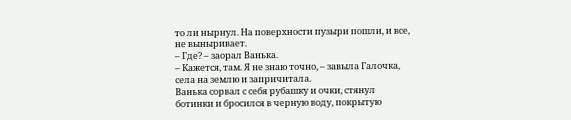то ли нырнул. На поверхности пузыри пошли, и все, не выныривает.
– Где? – заорал Ванька.
– Кажется, там. Я не знаю точно, – завыла Галочка, села на землю и запричитала.
Ванька сорвал с себя рубашку и очки, стянул ботинки и бросился в черную воду, покрытую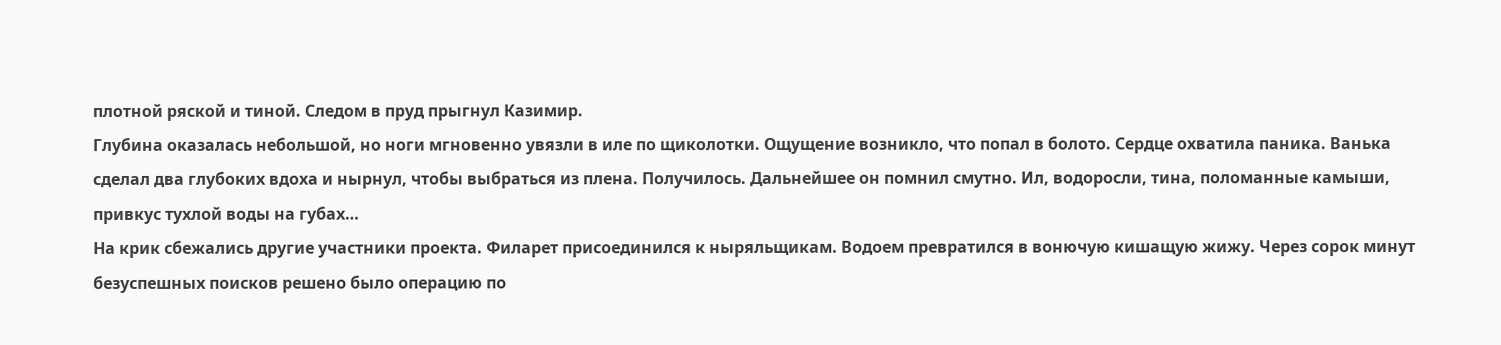плотной ряской и тиной. Следом в пруд прыгнул Казимир.
Глубина оказалась небольшой, но ноги мгновенно увязли в иле по щиколотки. Ощущение возникло, что попал в болото. Сердце охватила паника. Ванька сделал два глубоких вдоха и нырнул, чтобы выбраться из плена. Получилось. Дальнейшее он помнил смутно. Ил, водоросли, тина, поломанные камыши, привкус тухлой воды на губах…
На крик сбежались другие участники проекта. Филарет присоединился к ныряльщикам. Водоем превратился в вонючую кишащую жижу. Через сорок минут безуспешных поисков решено было операцию по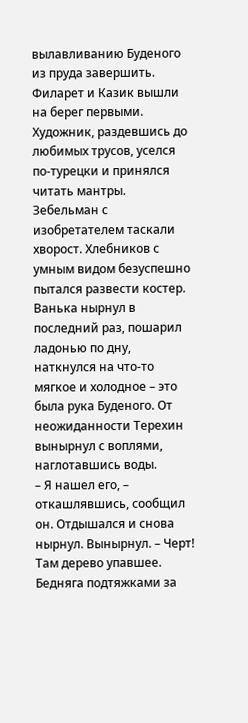вылавливанию Буденого из пруда завершить. Филарет и Казик вышли на берег первыми. Художник, раздевшись до любимых трусов, уселся по-турецки и принялся читать мантры.
Зебельман с изобретателем таскали хворост. Хлебников с умным видом безуспешно пытался развести костер.
Ванька нырнул в последний раз, пошарил ладонью по дну, наткнулся на что-то мягкое и холодное – это была рука Буденого. От неожиданности Терехин вынырнул с воплями, наглотавшись воды.
– Я нашел его, – откашлявшись, сообщил он. Отдышался и снова нырнул. Вынырнул. – Черт! Там дерево упавшее. Бедняга подтяжками за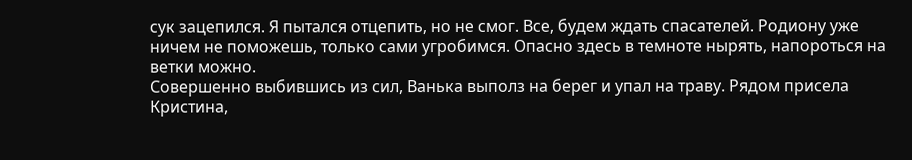сук зацепился. Я пытался отцепить, но не смог. Все, будем ждать спасателей. Родиону уже ничем не поможешь, только сами угробимся. Опасно здесь в темноте нырять, напороться на ветки можно.
Совершенно выбившись из сил, Ванька выполз на берег и упал на траву. Рядом присела Кристина,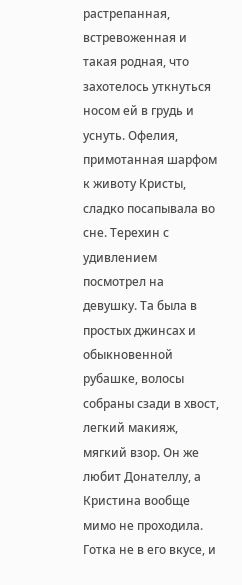растрепанная, встревоженная и такая родная, что захотелось уткнуться носом ей в грудь и уснуть. Офелия, примотанная шарфом к животу Кристы, сладко посапывала во сне. Терехин с удивлением посмотрел на девушку. Та была в простых джинсах и обыкновенной рубашке, волосы собраны сзади в хвост, легкий макияж, мягкий взор. Он же любит Донателлу, а Кристина вообще мимо не проходила. Готка не в его вкусе, и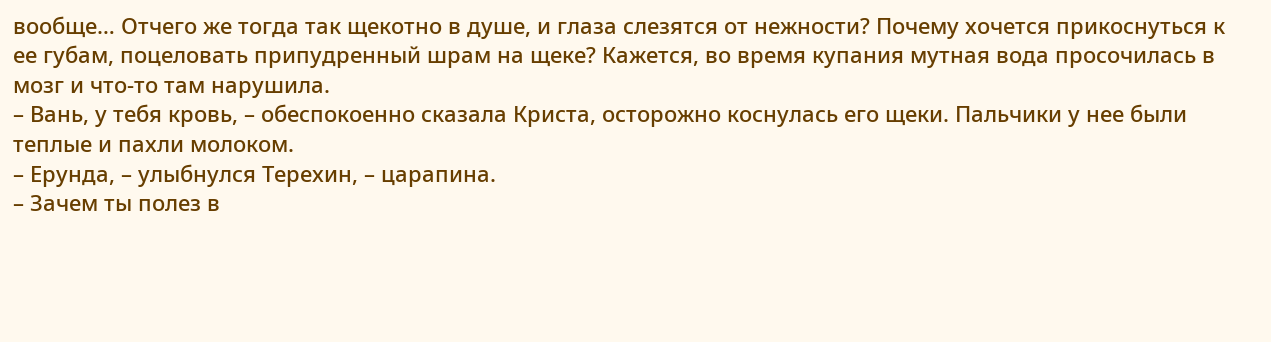вообще… Отчего же тогда так щекотно в душе, и глаза слезятся от нежности? Почему хочется прикоснуться к ее губам, поцеловать припудренный шрам на щеке? Кажется, во время купания мутная вода просочилась в мозг и что-то там нарушила.
– Вань, у тебя кровь, – обеспокоенно сказала Криста, осторожно коснулась его щеки. Пальчики у нее были теплые и пахли молоком.
– Ерунда, – улыбнулся Терехин, – царапина.
– Зачем ты полез в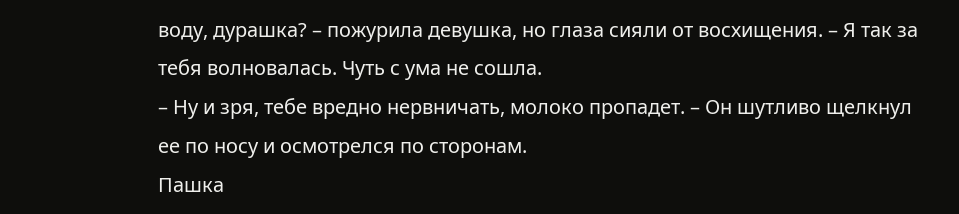воду, дурашка? – пожурила девушка, но глаза сияли от восхищения. – Я так за тебя волновалась. Чуть с ума не сошла.
– Ну и зря, тебе вредно нервничать, молоко пропадет. – Он шутливо щелкнул ее по носу и осмотрелся по сторонам.
Пашка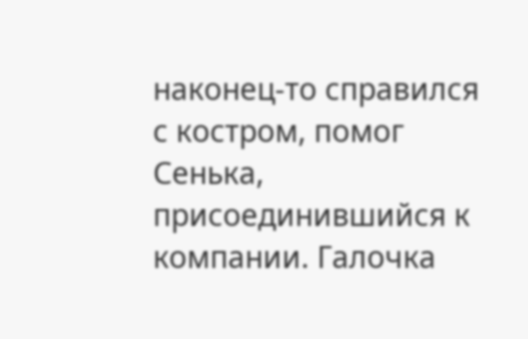наконец-то справился с костром, помог Сенька, присоединившийся к компании. Галочка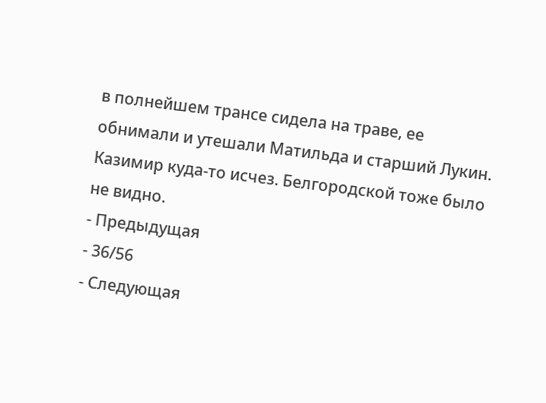в полнейшем трансе сидела на траве, ее обнимали и утешали Матильда и старший Лукин. Казимир куда-то исчез. Белгородской тоже было не видно.
- Предыдущая
- 36/56
- Следующая